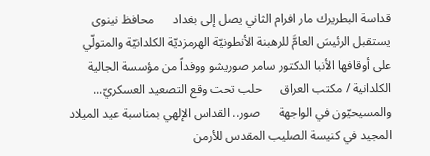قداسة البطريرك مار افرام الثاني يصل إلى بغداد      محافظ نينوى يستقبل الرئيسَ العامَّ للرهبنة الأنطونيّة الهرمزديّة الكلدانيّة والمتولّي على أوقافها الأنبا الدكتور سامر صوريشو ووفداً من مؤسسة الجالية الكلدانية / مكتب العراق      حلب تحت وقع التصعيد العسكريّ... والمسيحيّون في الواجهة      صور.. القداس الإلهي بمناسبة عيد الميلاد المجيد في كنيسة الصليب المقدس للأرمن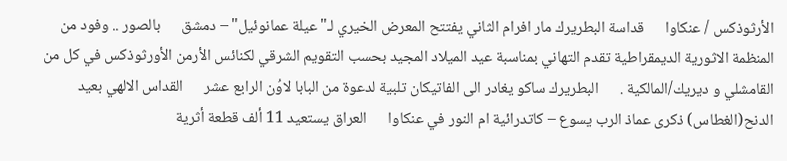الأرثوذكس / عنكاوا      قداسة البطريرك مار افرام الثاني يفتتح المعرض الخيري لـ"عيلة عمانوئيل" – دمشق      بالصور .. وفود من المنظمة الاثورية الديمقراطية تقدم التهاني بمناسبة عيد الميلاد المجيد بحسب التقويم الشرقي لكنائس الأرمن الأورثوذكس في كل من القامشلي و ديريك/المالكية .      البطريرك ساكو يغادر الى الفاتيكان تلبية لدعوة من البابا لاوُن الرابع عشر      القداس الالهي بعيد الدنح(الغطاس) ذكرى عماذ الرب يسوع – كاتدرائية ام النور في عنكاوا      العراق يستعيد 11 ألف قطعة أثرية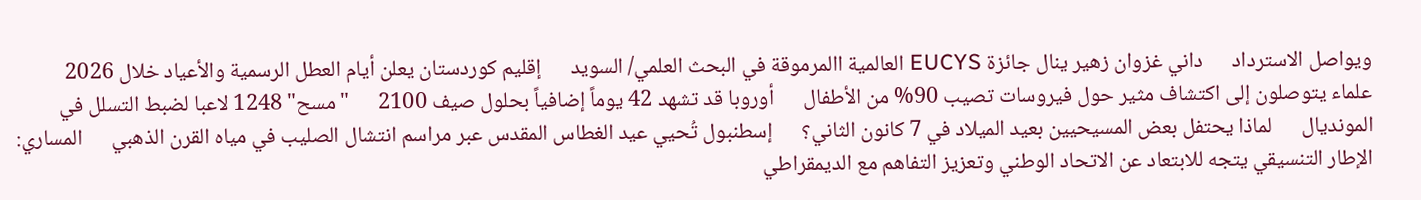ويواصل الاسترداد      داني غزوان زهير ينال جائزة EUCYS العالمية االمرموقة في البحث العلمي/ السويد      إقليم كوردستان يعلن أيام العطل الرسمية والأعياد خلال 2026      علماء يتوصلون إلى اكتشاف مثير حول فيروسات تصيب 90% من الأطفال      أوروبا قد تشهد 42 يوماً إضافياً بحلول صيف 2100      "مسح" 1248 لاعبا لضبط التسلل في المونديال      لماذا يحتفل بعض المسيحيين بعيد الميلاد في 7 كانون الثاني؟      إسطنبول تُحيي عيد الغطاس المقدس عبر مراسم انتشال الصليب في مياه القرن الذهبي      المساري: الإطار التنسيقي يتجه للابتعاد عن الاتحاد الوطني وتعزيز التفاهم مع الديمقراطي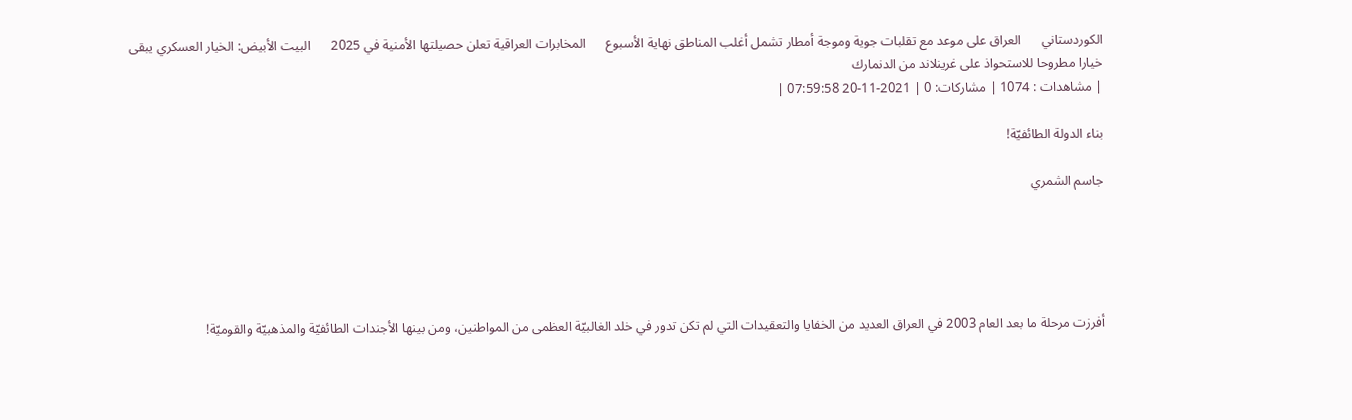الكوردستاني      العراق على موعد مع تقلبات جوية وموجة أمطار تشمل أغلب المناطق نهاية الأسبوع      المخابرات العراقية تعلن حصيلتها الأمنية في 2025      البيت الأبيض: الخيار العسكري يبقى خيارا مطروحا للاستحواذ على غرينلاند من الدنمارك
| مشاهدات : 1074 | مشاركات: 0 | 2021-11-20 07:59:58 |

بناء الدولة الطائفيّة!

جاسم الشمري





أفرزت مرحلة ما بعد العام 2003 في العراق العديد من الخفايا والتعقيدات التي لم تكن تدور في خلد الغالبيّة العظمى من المواطنين، ومن بينها الأجندات الطائفيّة والمذهبيّة والقوميّة!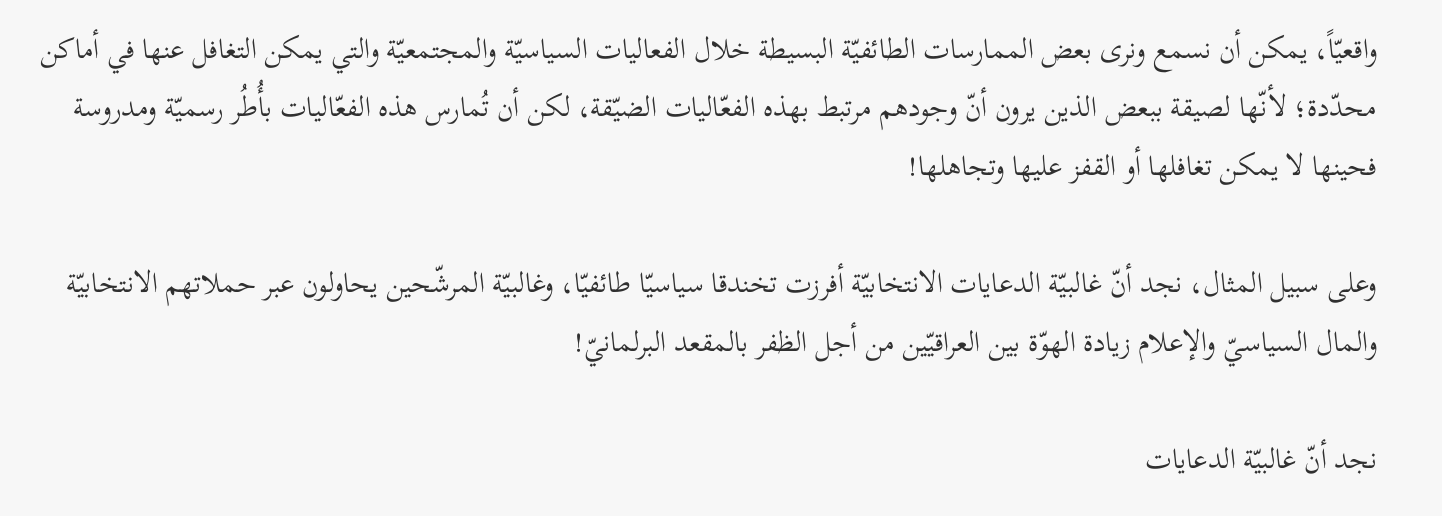واقعيّاً، يمكن أن نسمع ونرى بعض الممارسات الطائفيّة البسيطة خلال الفعاليات السياسيّة والمجتمعيّة والتي يمكن التغافل عنها في أماكن محدّدة؛ لأنّها لصيقة ببعض الذين يرون أنّ وجودهم مرتبط بهذه الفعّاليات الضيّقة، لكن أن تُمارس هذه الفعّاليات بأُطُر رسميّة ومدروسة فحينها لا يمكن تغافلها أو القفز عليها وتجاهلها!

وعلى سبيل المثال، نجد أنّ غالبيّة الدعايات الانتخابيّة أفرزت تخندقا سياسيّا طائفيّا، وغالبيّة المرشّحين يحاولون عبر حملاتهم الانتخابيّة والمال السياسيّ والإعلام زيادة الهوّة بين العراقيّين من أجل الظفر بالمقعد البرلمانيّ!

نجد أنّ غالبيّة الدعايات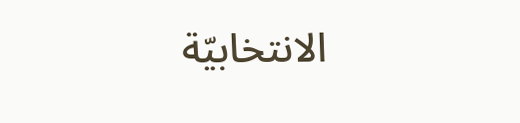الانتخابيّة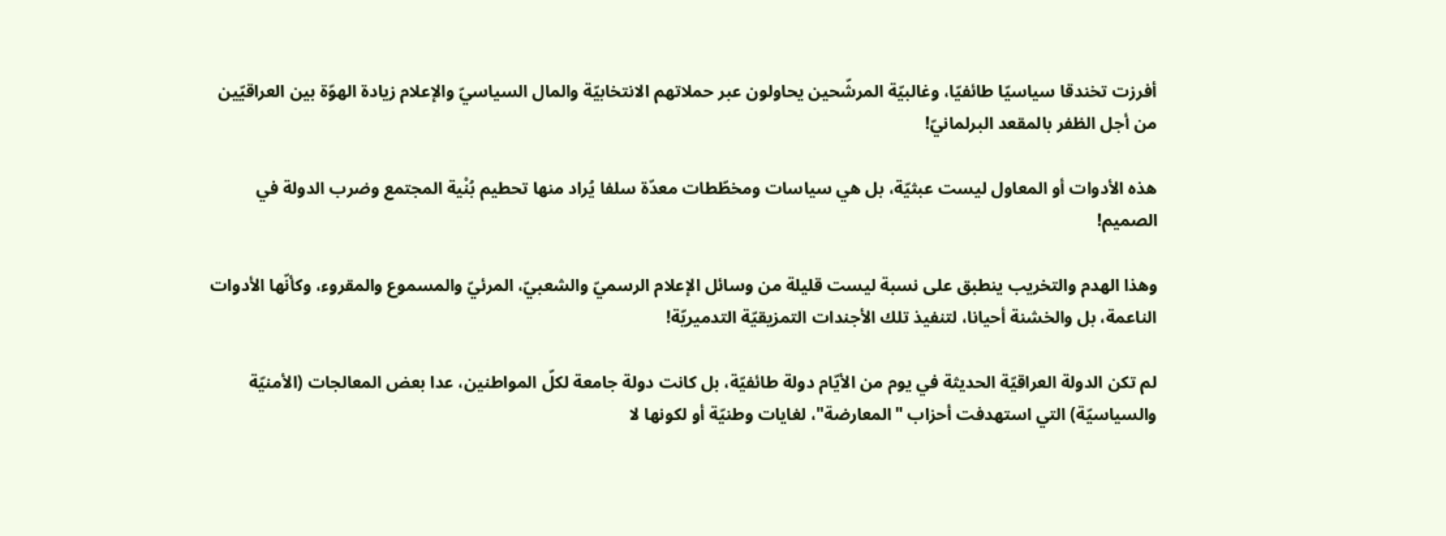أفرزت تخندقا سياسيّا طائفيّا، وغالبيّة المرشّحين يحاولون عبر حملاتهم الانتخابيّة والمال السياسيّ والإعلام زيادة الهوّة بين العراقيّين من أجل الظفر بالمقعد البرلمانيّ!

هذه الأدوات أو المعاول ليست عبثيّة، بل هي سياسات ومخطّطات معدّة سلفا يُراد منها تحطيم بُنْية المجتمع وضرب الدولة في الصميم!

وهذا الهدم والتخريب ينطبق على نسبة ليست قليلة من وسائل الإعلام الرسميّ والشعبيّ، المرئيّ والمسموع والمقروء، وكأنّها الأدوات الناعمة، بل والخشنة أحيانا، لتنفيذ تلك الأجندات التمزيقيّة التدميريّة!

لم تكن الدولة العراقيّة الحديثة في يوم من الأيّام دولة طائفيّة، بل كانت دولة جامعة لكلّ المواطنين، عدا بعض المعالجات (الأمنيّة والسياسيّة) التي استهدفت أحزاب "المعارضة"، لغايات وطنيّة أو لكونها لا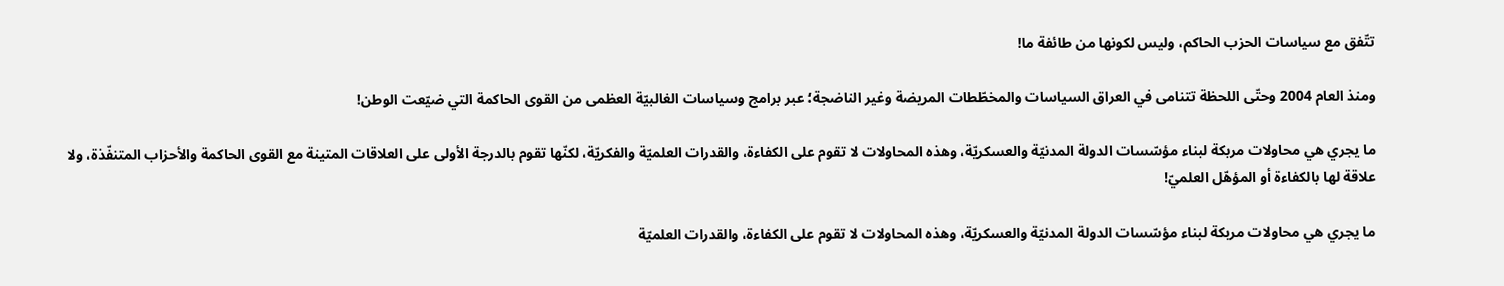تتّفق مع سياسات الحزب الحاكم، وليس لكونها من طائفة ما!

ومنذ العام 2004 وحتّى اللحظة تتنامى في العراق السياسات والمخطّطات المريضة وغير الناضجة؛ عبر برامج وسياسات الغالبيّة العظمى من القوى الحاكمة التي ضيّعت الوطن!

ما يجري هي محاولات مربكة لبناء مؤسّسات الدولة المدنيّة والعسكريّة، وهذه المحاولات لا تقوم على الكفاءة، والقدرات العلميّة والفكريّة، لكنّها تقوم بالدرجة الأولى على العلاقات المتينة مع القوى الحاكمة والأحزاب المتنفّذة، ولا علاقة لها بالكفاءة أو المؤهّل العلميّ!

ما يجري هي محاولات مربكة لبناء مؤسّسات الدولة المدنيّة والعسكريّة، وهذه المحاولات لا تقوم على الكفاءة، والقدرات العلميّة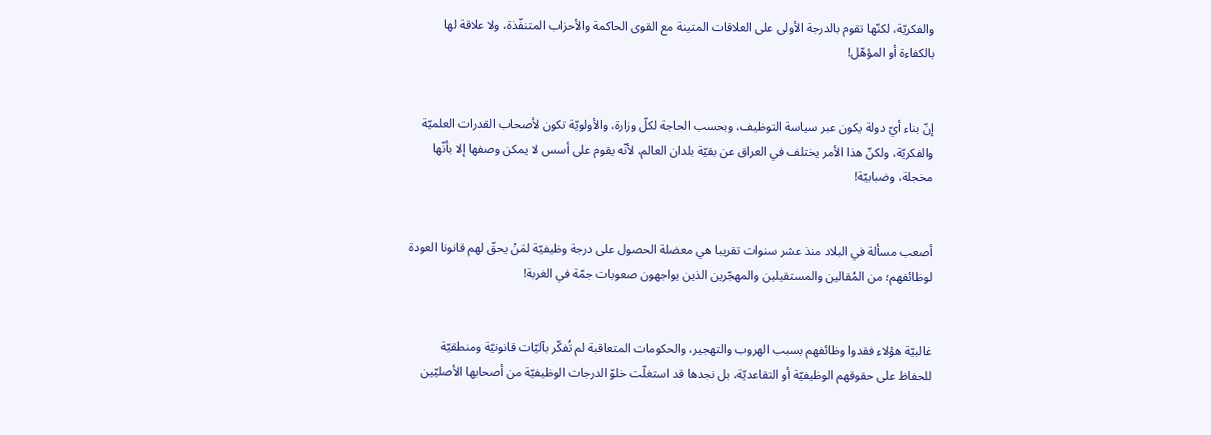والفكريّة، لكنّها تقوم بالدرجة الأولى على العلاقات المتينة مع القوى الحاكمة والأحزاب المتنفّذة، ولا علاقة لها بالكفاءة أو المؤهّل!


إنّ بناء أيّ دولة يكون عبر سياسة التوظيف، وبحسب الحاجة لكلّ وزارة، والأولويّة تكون لأصحاب القدرات العلميّة والفكريّة، ولكنّ هذا الأمر يختلف في العراق عن بقيّة بلدان العالم، لأنّه يقوم على أسس لا يمكن وصفها إلا بأنّها مخجلة، وضبابيّة!


أصعب مسألة في البلاد منذ عشر سنوات تقريبا هي معضلة الحصول على درجة وظيفيّة لمَنْ يحقّ لهم قانونا العودة لوظائفهم؛ من المُقالين والمستقيلين والمهجّرين الذين يواجهون صعوبات جمّة في الغربة!


غالبيّة هؤلاء فقدوا وظائفهم بسبب الهروب والتهجير، والحكومات المتعاقبة لم تُفكّر بآليّات قانونيّة ومنطقيّة للحفاظ على حقوقهم الوظيفيّة أو التقاعديّة، بل نجدها قد استغلّت خلوّ الدرجات الوظيفيّة من أصحابها الأصليّين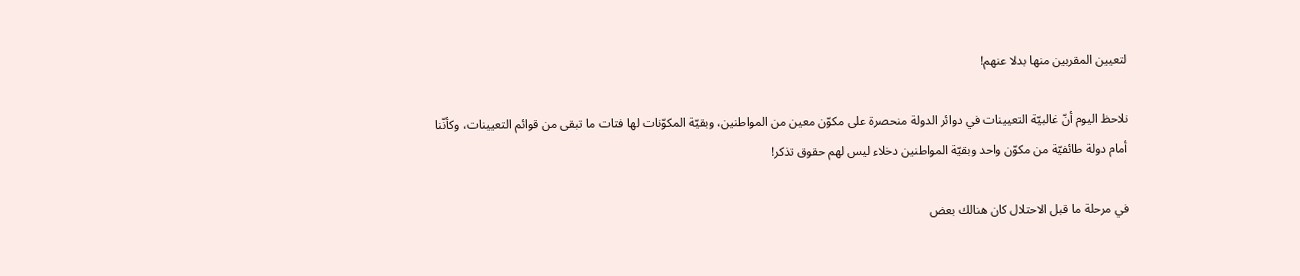لتعيين المقربين منها بدلا عنهم!

نلاحظ اليوم أنّ غالبيّة التعيينات في دوائر الدولة منحصرة على مكوّن معين من المواطنين، وبقيّة المكوّنات لها فتات ما تبقى من قوائم التعيينات، وكأنّنا أمام دولة طائفيّة من مكوّن واحد وبقيّة المواطنين دخلاء ليس لهم حقوق تذكر!

في مرحلة ما قبل الاحتلال كان هنالك بعض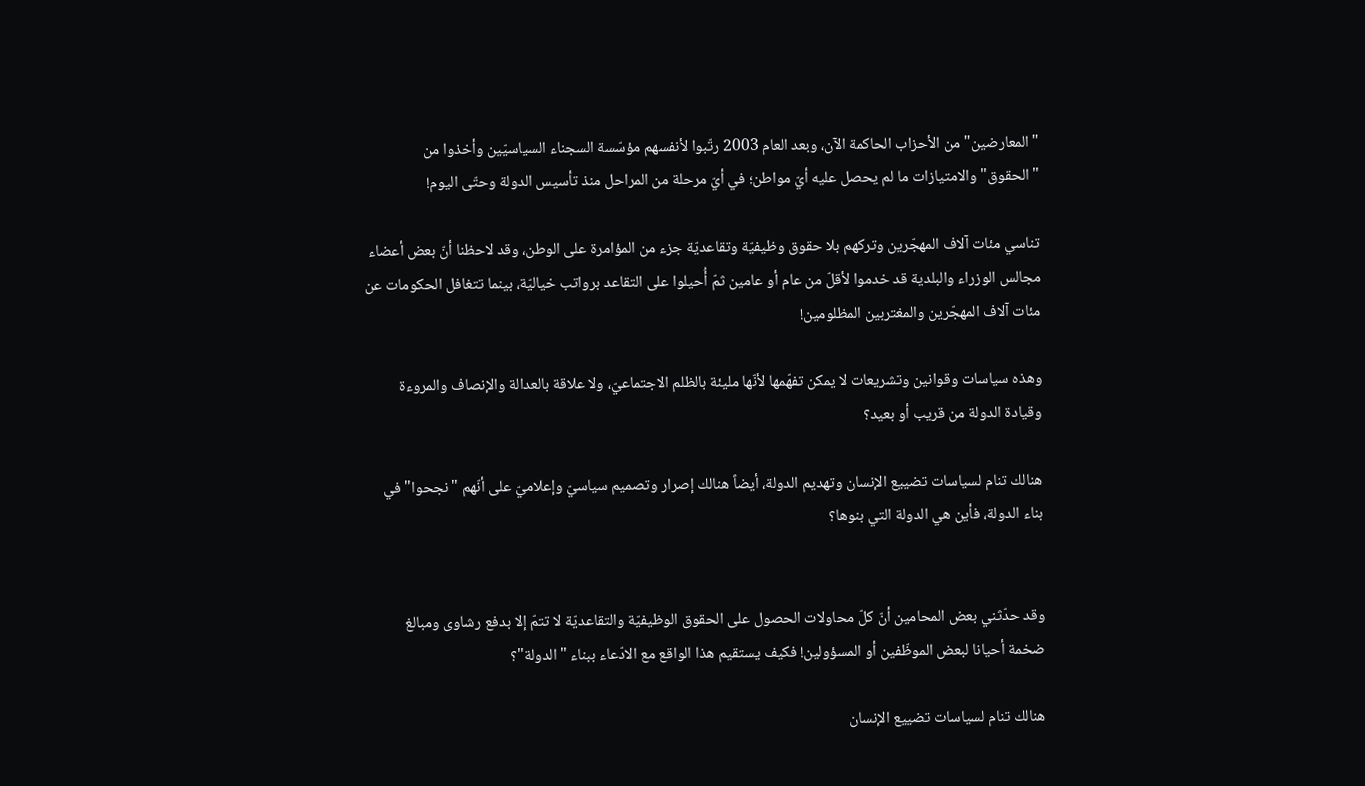"المعارضين" من الأحزاب الحاكمة الآن، وبعد العام 2003 رتّبوا لأنفسهم مؤسّسة السجناء السياسيّين وأخذوا من "الحقوق" والامتيازات ما لم يحصل عليه أيّ مواطن؛ في أيّ مرحلة من المراحل منذ تأسيس الدولة وحتّى اليوم!

تناسي مئات آلاف المهجّرين وتركهم بلا حقوق وظيفيّة وتقاعديّة جزء من المؤامرة على الوطن، وقد لاحظنا أنّ بعض أعضاء مجالس الوزراء والبلدية قد خدموا لأقلّ من عام أو عامين ثمّ أُحيلوا على التقاعد برواتب خياليّة، بينما تتغافل الحكومات عن مئات آلاف المهجّرين والمغتربين المظلومين!

وهذه سياسات وقوانين وتشريعات لا يمكن تفهّمها لأنّها مليئة بالظلم الاجتماعيّ، ولا علاقة بالعدالة والإنصاف والمروءة وقيادة الدولة من قريب أو بعيد؟

هنالك تنام لسياسات تضييع الإنسان وتهديم الدولة، أيضاً هنالك إصرار وتصميم سياسيّ وإعلاميّ على أنّهم "نجحوا" في بناء الدولة، فأين هي الدولة التي بنوها؟


وقد حدّثني بعض المحامين أنّ كلّ محاولات الحصول على الحقوق الوظيفيّة والتقاعديّة لا تتمّ إلا بدفع رشاوى ومبالغ ضخمة أحيانا لبعض الموظّفين أو المسؤولين! فكيف يستقيم هذا الواقع مع الادّعاء ببناء "الدولة"؟

هنالك تنام لسياسات تضييع الإنسان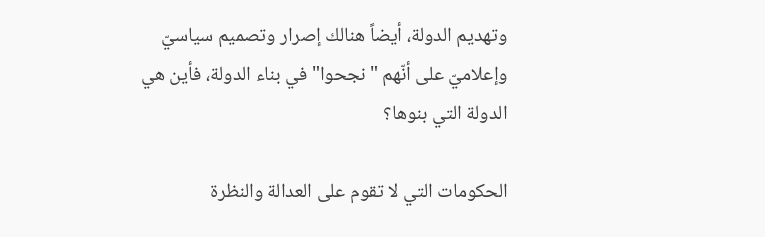وتهديم الدولة، أيضاً هنالك إصرار وتصميم سياسيّ وإعلاميّ على أنّهم "نجحوا" في بناء الدولة، فأين هي الدولة التي بنوها؟

الحكومات التي لا تقوم على العدالة والنظرة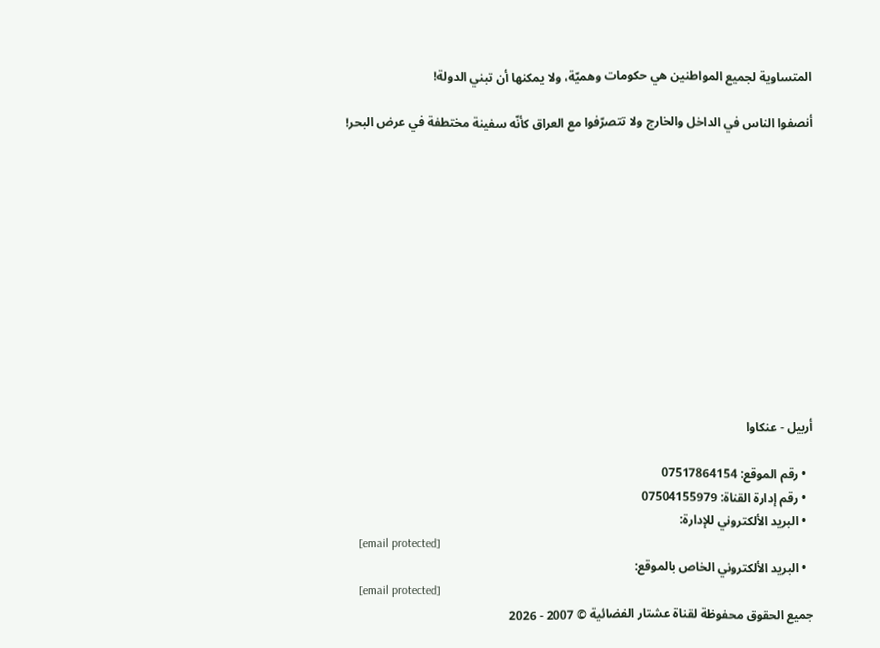المتساوية لجميع المواطنين هي حكومات وهميّة، ولا يمكنها أن تبني الدولة!

أنصفوا الناس في الداخل والخارج ولا تتصرّفوا مع العراق كأنّه سفينة مختطفة في عرض البحر!












أربيل - عنكاوا

  • رقم الموقع: 07517864154
  • رقم إدارة القناة: 07504155979
  • البريد الألكتروني للإدارة:
    [email protected]
  • البريد الألكتروني الخاص بالموقع:
    [email protected]
جميع الحقوق محفوظة لقناة عشتار الفضائية © 2007 - 2026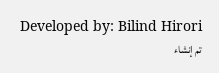Developed by: Bilind Hirori
تم إنشاء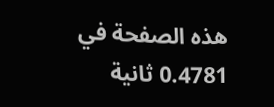هذه الصفحة في 0.4781 ثانية